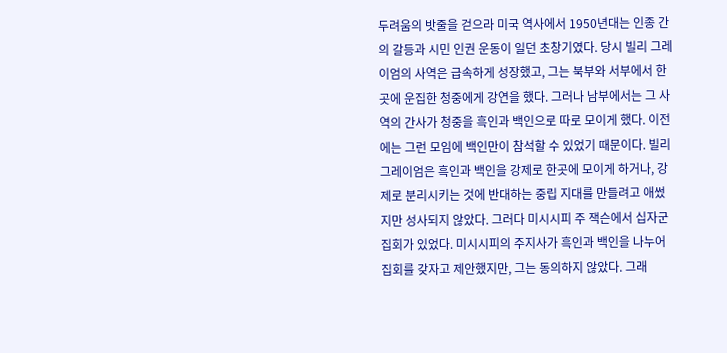두려움의 밧줄을 걷으라 미국 역사에서 1950년대는 인종 간의 갈등과 시민 인권 운동이 일던 초창기였다. 당시 빌리 그레이엄의 사역은 급속하게 성장했고, 그는 북부와 서부에서 한곳에 운집한 청중에게 강연을 했다. 그러나 남부에서는 그 사역의 간사가 청중을 흑인과 백인으로 따로 모이게 했다. 이전에는 그런 모임에 백인만이 참석할 수 있었기 때문이다. 빌리 그레이엄은 흑인과 백인을 강제로 한곳에 모이게 하거나, 강제로 분리시키는 것에 반대하는 중립 지대를 만들려고 애썼지만 성사되지 않았다. 그러다 미시시피 주 잭슨에서 십자군 집회가 있었다. 미시시피의 주지사가 흑인과 백인을 나누어 집회를 갖자고 제안했지만, 그는 동의하지 않았다. 그래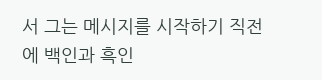서 그는 메시지를 시작하기 직전에 백인과 흑인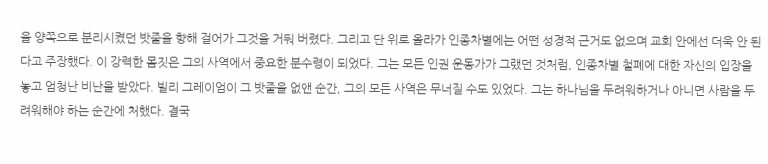을 양쪽으로 분리시켰던 밧줄을 향해 걸어가 그것을 거둬 버렸다. 그리고 단 위로 올라가 인종차별에는 어떤 성경적 근거도 없으며 교회 안에선 더욱 안 된다고 주장했다. 이 강력한 몸짓은 그의 사역에서 중요한 분수령이 되었다. 그는 모든 인권 운동가가 그랬던 것처럼, 인종차별 철폐에 대한 자신의 입장을 놓고 엄청난 비난을 받았다. 빌리 그레이엄이 그 밧줄을 없앤 순간, 그의 모든 사역은 무너질 수도 있었다. 그는 하나님을 두려워하거나 아니면 사람을 두려워해야 하는 순간에 처했다. 결국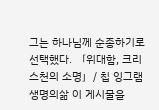그는 하나님께 순종하기로 선택했다. 「위대함, 크리스천의 소명」/ 칩 잉그램 생명의삶 이 게시물을